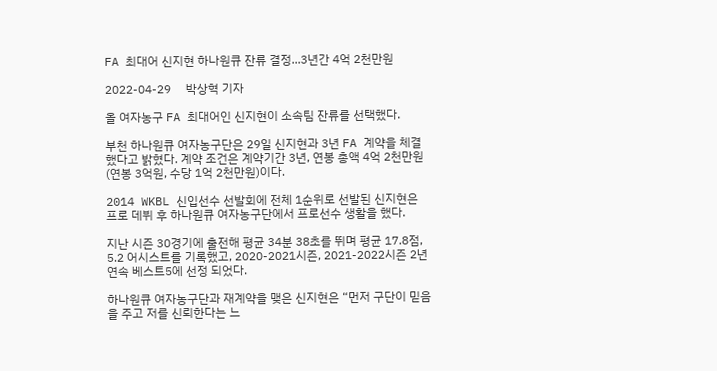FA 최대어 신지현 하나원큐 잔류 결정...3년간 4억 2천만원

2022-04-29     박상혁 기자

올 여자농구 FA 최대어인 신지현이 소속팀 잔류를 선택했다.

부천 하나원큐 여자농구단은 29일 신지현과 3년 FA 계약을 체결했다고 밝혔다. 계약 조건은 계약기간 3년, 연봉 총액 4억 2천만원(연봉 3억원, 수당 1억 2천만원)이다.

2014 WKBL 신입선수 선발회에 전체 1순위로 선발된 신지현은 프로 데뷔 후 하나원큐 여자농구단에서 프로선수 생활을 했다.

지난 시즌 30경기에 출전해 평균 34분 38초를 뛰며 평균 17.8점, 5.2 어시스트를 기록했고, 2020-2021시즌, 2021-2022시즌 2년 연속 베스트5에 선정 되었다.

하나원큐 여자농구단과 재계약을 맺은 신지현은 “먼저 구단이 믿음을 주고 저를 신뢰한다는 느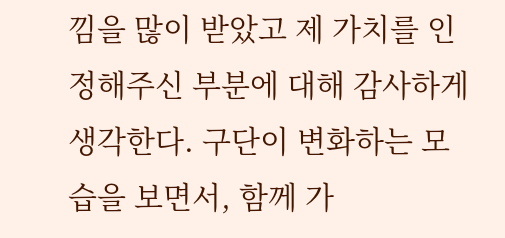낌을 많이 받았고 제 가치를 인정해주신 부분에 대해 감사하게 생각한다. 구단이 변화하는 모습을 보면서, 함께 가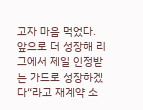고자 마음 먹었다. 앞으로 더 성장해 리그에서 제일 인정받는 가드로 성장하겠다“라고 재계약 소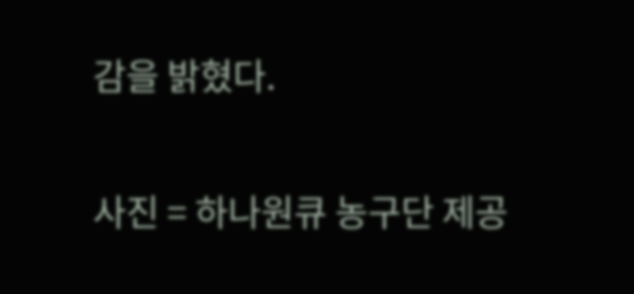감을 밝혔다.

사진 = 하나원큐 농구단 제공